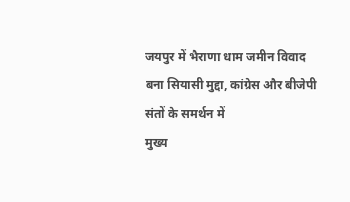जयपुर में भैराणा धाम जमीन विवाद बना सियासी मुद्दा, कांग्रेस और बीजेपी संतों के समर्थन में
मुख्य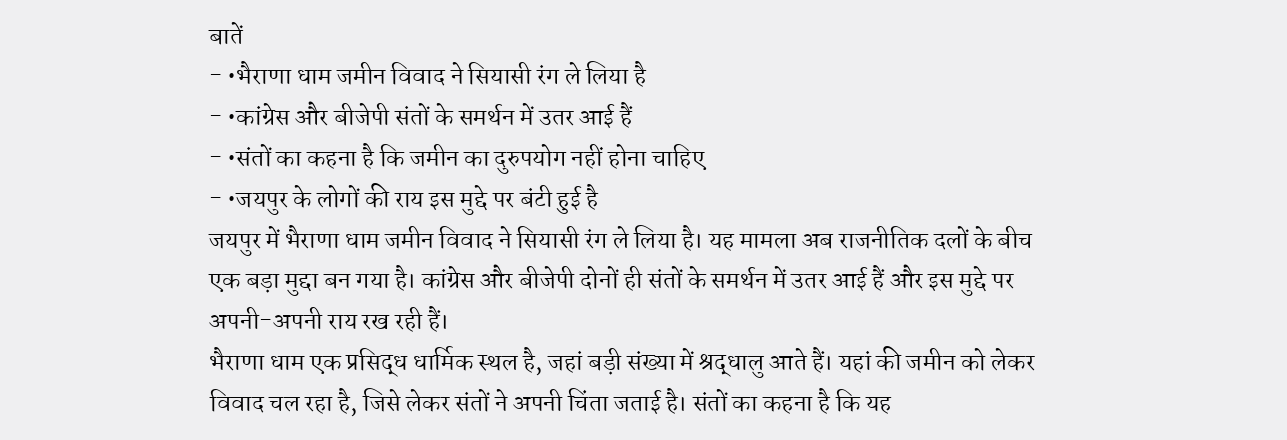बातें
- •भैराणा धाम जमीन विवाद ने सियासी रंग ले लिया है
- •कांग्रेस और बीजेपी संतों के समर्थन में उतर आई हैं
- •संतों का कहना है कि जमीन का दुरुपयोग नहीं होना चाहिए
- •जयपुर के लोगों की राय इस मुद्दे पर बंटी हुई है
जयपुर में भैराणा धाम जमीन विवाद ने सियासी रंग ले लिया है। यह मामला अब राजनीतिक दलों के बीच एक बड़ा मुद्दा बन गया है। कांग्रेस और बीजेपी दोनों ही संतों के समर्थन में उतर आई हैं और इस मुद्दे पर अपनी-अपनी राय रख रही हैं।
भैराणा धाम एक प्रसिद्ध धार्मिक स्थल है, जहां बड़ी संख्या में श्रद्धालु आते हैं। यहां की जमीन को लेकर विवाद चल रहा है, जिसे लेकर संतों ने अपनी चिंता जताई है। संतों का कहना है कि यह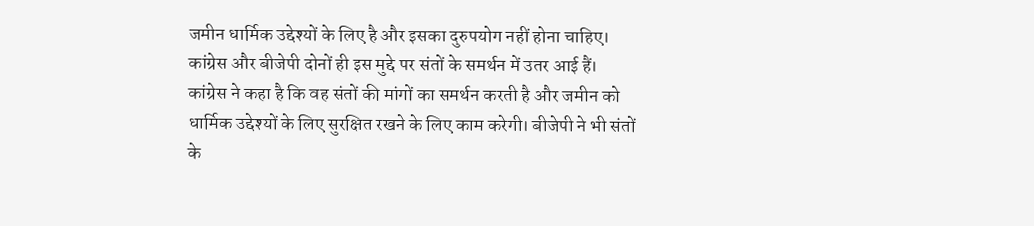जमीन धार्मिक उद्देश्यों के लिए है और इसका दुरुपयोग नहीं होना चाहिए।
कांग्रेस और बीजेपी दोनों ही इस मुद्दे पर संतों के समर्थन में उतर आई हैं। कांग्रेस ने कहा है कि वह संतों की मांगों का समर्थन करती है और जमीन को धार्मिक उद्देश्यों के लिए सुरक्षित रखने के लिए काम करेगी। बीजेपी ने भी संतों के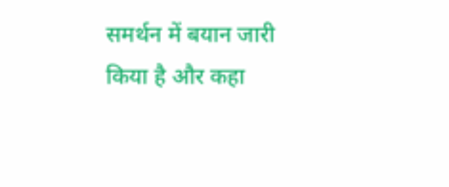समर्थन में बयान जारी किया है और कहा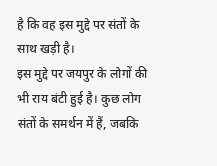है कि वह इस मुद्दे पर संतों के साथ खड़ी है।
इस मुद्दे पर जयपुर के लोगों की भी राय बंटी हुई है। कुछ लोग संतों के समर्थन में हैं, जबकि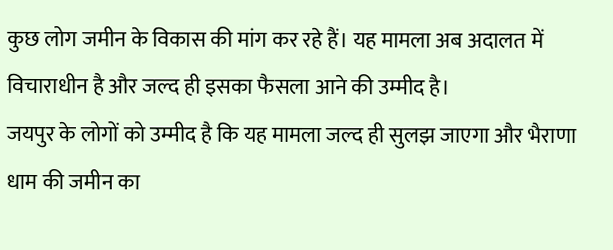कुछ लोग जमीन के विकास की मांग कर रहे हैं। यह मामला अब अदालत में विचाराधीन है और जल्द ही इसका फैसला आने की उम्मीद है।
जयपुर के लोगों को उम्मीद है कि यह मामला जल्द ही सुलझ जाएगा और भैराणा धाम की जमीन का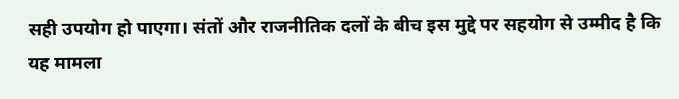सही उपयोग हो पाएगा। संतों और राजनीतिक दलों के बीच इस मुद्दे पर सहयोग से उम्मीद है कि यह मामला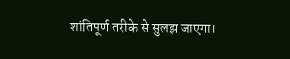शांतिपूर्ण तरीके से सुलझ जाएगा।